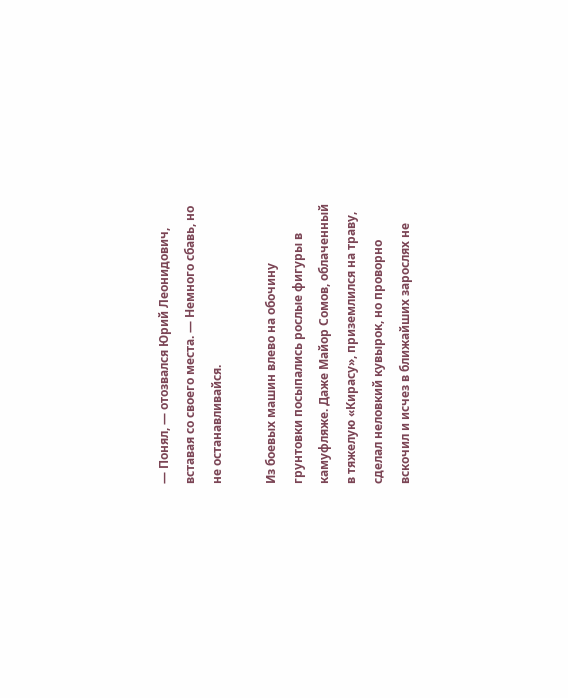— Понял, — отозвался Юрий Леонидович, вставая со своего места. — Немного сбавь, но не останавливайся.

Из боевых машин влево на обочину грунтовки посыпались рослые фигуры в камуфляже. Даже Майор Сомов, облаченный в тяжелую «Кирасу», приземлился на траву, сделал неловкий кувырок, но проворно вскочил и исчез в ближайших зарослях не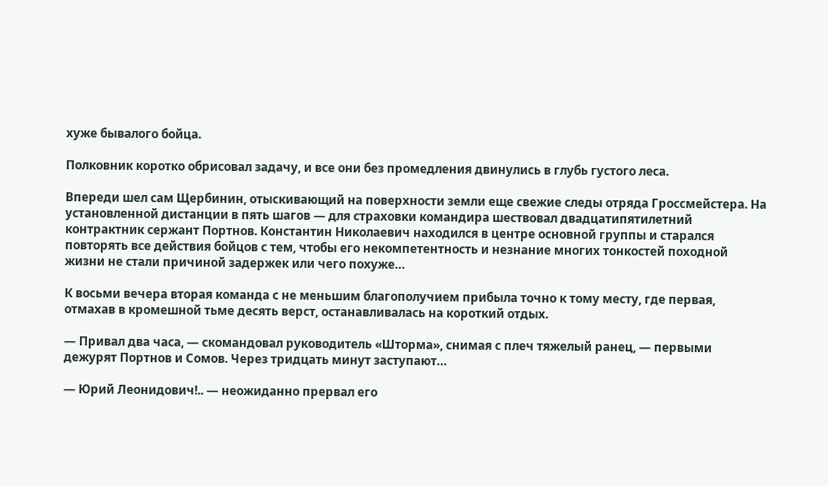хуже бывалого бойца.

Полковник коротко обрисовал задачу, и все они без промедления двинулись в глубь густого леса.

Впереди шел сам Щербинин, отыскивающий на поверхности земли еще свежие следы отряда Гроссмейстера. На установленной дистанции в пять шагов — для страховки командира шествовал двадцатипятилетний контрактник сержант Портнов. Константин Николаевич находился в центре основной группы и старался повторять все действия бойцов с тем, чтобы его некомпетентность и незнание многих тонкостей походной жизни не стали причиной задержек или чего похуже…

К восьми вечера вторая команда с не меньшим благополучием прибыла точно к тому месту, где первая, отмахав в кромешной тьме десять верст, останавливалась на короткий отдых.

— Привал два часа, — скомандовал руководитель «Шторма», снимая с плеч тяжелый ранец, — первыми дежурят Портнов и Сомов. Через тридцать минут заступают…

— Юрий Леонидович!.. — неожиданно прервал его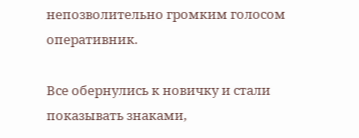непозволительно громким голосом оперативник.

Все обернулись к новичку и стали показывать знаками,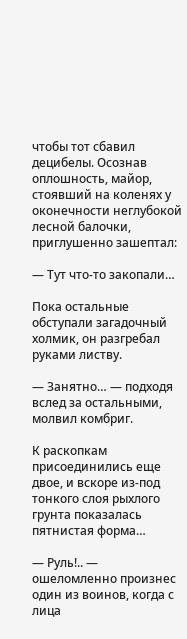чтобы тот сбавил децибелы. Осознав оплошность, майор, стоявший на коленях у оконечности неглубокой лесной балочки, приглушенно зашептал:

— Тут что-то закопали…

Пока остальные обступали загадочный холмик, он разгребал руками листву.

— Занятно… — подходя вслед за остальными, молвил комбриг.

К раскопкам присоединились еще двое, и вскоре из-под тонкого слоя рыхлого грунта показалась пятнистая форма…

— Руль!.. — ошеломленно произнес один из воинов, когда с лица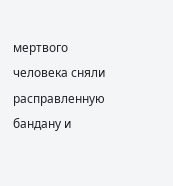мертвого человека сняли расправленную бандану и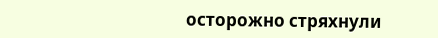осторожно стряхнули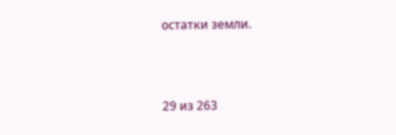остатки земли.



29 из 263